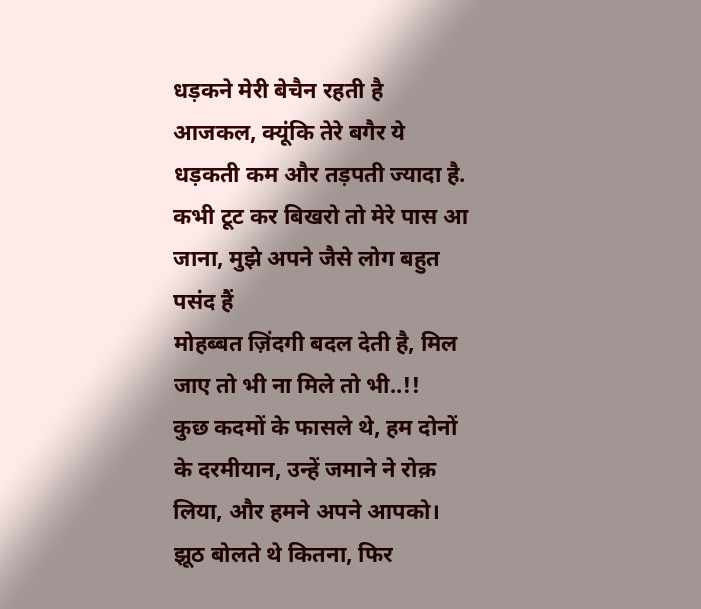धड़कने मेरी बेचैन रहती है आजकल, क्यूंकि तेरे बगैर ये धड़कती कम और तड़पती ज्यादा है.
कभी टूट कर बिखरो तो मेरे पास आ जाना, मुझे अपने जैसे लोग बहुत पसंद हैं
मोहब्बत ज़िंदगी बदल देती है, मिल जाए तो भी ना मिले तो भी..!!
कुछ कदमों के फासले थे, हम दोनों के दरमीयान, उन्हें जमाने ने रोक़ लिया, और हमने अपने आपको।
झूठ बोलते थे कितना, फिर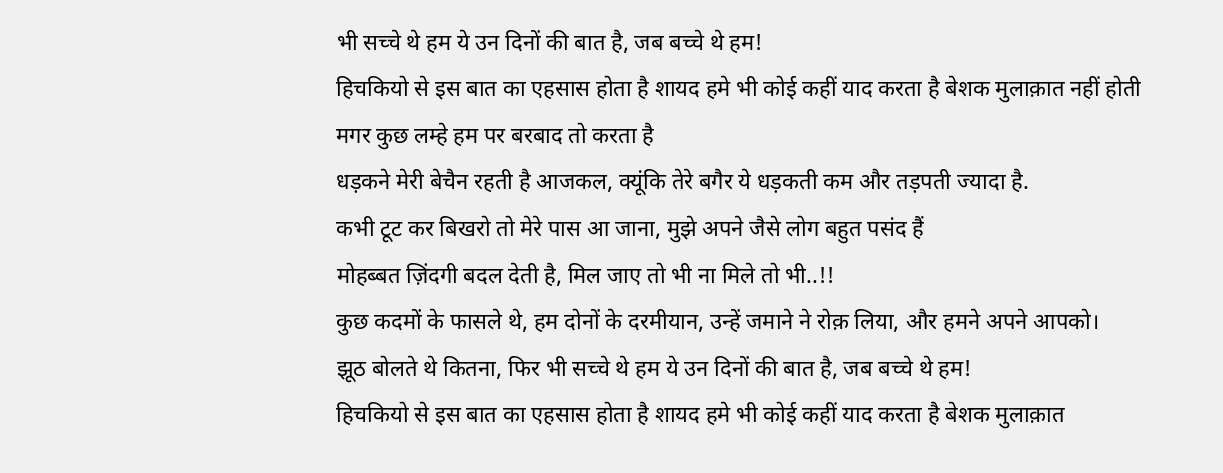भी सच्चे थे हम ये उन दिनों की बात है, जब बच्चे थे हम!
हिचकियो से इस बात का एहसास होता है शायद हमे भी कोई कहीं याद करता है बेशक मुलाक़ात नहीं होती मगर कुछ लम्हे हम पर बरबाद तो करता है
धड़कने मेरी बेचैन रहती है आजकल, क्यूंकि तेरे बगैर ये धड़कती कम और तड़पती ज्यादा है.
कभी टूट कर बिखरो तो मेरे पास आ जाना, मुझे अपने जैसे लोग बहुत पसंद हैं
मोहब्बत ज़िंदगी बदल देती है, मिल जाए तो भी ना मिले तो भी..!!
कुछ कदमों के फासले थे, हम दोनों के दरमीयान, उन्हें जमाने ने रोक़ लिया, और हमने अपने आपको।
झूठ बोलते थे कितना, फिर भी सच्चे थे हम ये उन दिनों की बात है, जब बच्चे थे हम!
हिचकियो से इस बात का एहसास होता है शायद हमे भी कोई कहीं याद करता है बेशक मुलाक़ात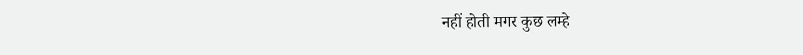नहीं होती मगर कुछ लम्हे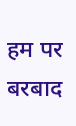हम पर बरबाद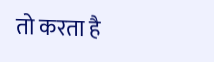तो करता है